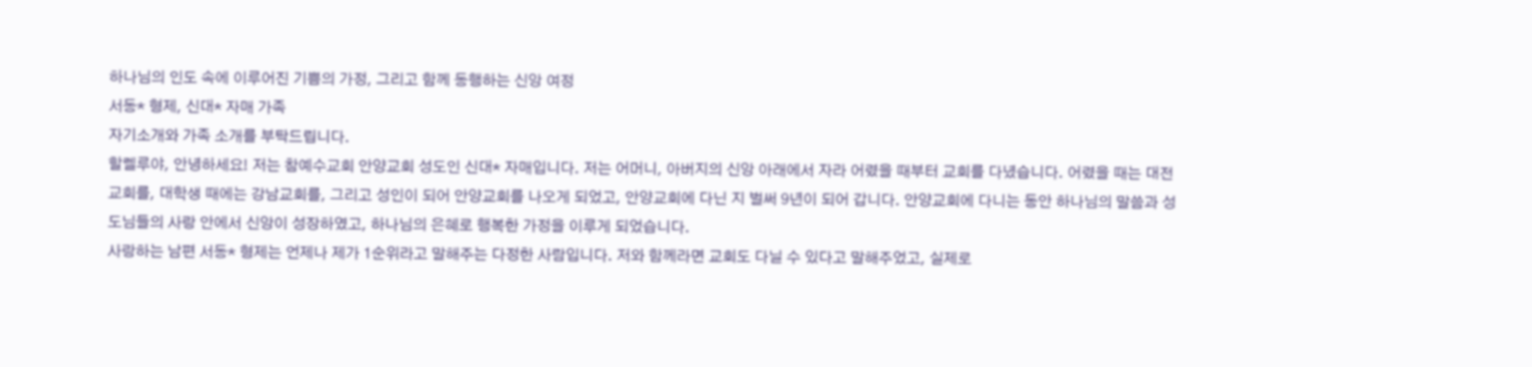하나님의 인도 속에 이루어진 기쁨의 가정, 그리고 함께 동행하는 신앙 여정
서동* 형제, 신대* 자매 가족
자기소개와 가족 소개를 부탁드립니다.
할렐루야, 안녕하세요! 저는 참예수교회 안양교회 성도인 신대* 자매입니다. 저는 어머니, 아버지의 신앙 아래에서 자라 어렸을 때부터 교회를 다녔습니다. 어렸을 때는 대전교회를, 대학생 때에는 강남교회를, 그리고 성인이 되어 안양교회를 나오게 되었고, 안양교회에 다닌 지 벌써 9년이 되어 갑니다. 안양교회에 다니는 동안 하나님의 말씀과 성도님들의 사랑 안에서 신앙이 성장하였고, 하나님의 은혜로 행복한 가정을 이루게 되었습니다.
사랑하는 남편 서동* 형제는 언제나 제가 1순위라고 말해주는 다정한 사람입니다. 저와 함께라면 교회도 다닐 수 있다고 말해주었고, 실제로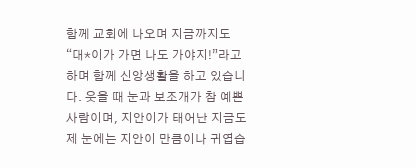함께 교회에 나오며 지금까지도 “대*이가 가면 나도 가야지!”라고 하며 함께 신앙생활을 하고 있습니다. 웃을 때 눈과 보조개가 참 예쁜 사람이며, 지안이가 태어난 지금도 제 눈에는 지안이 만큼이나 귀엽습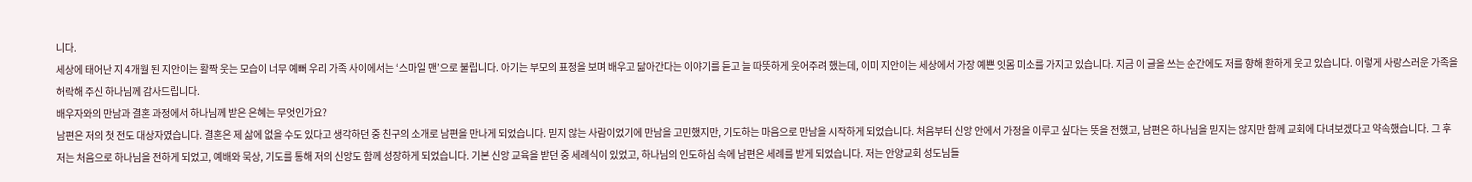니다.
세상에 태어난 지 4개월 된 지안이는 활짝 웃는 모습이 너무 예뻐 우리 가족 사이에서는 ‘스마일 맨’으로 불립니다. 아기는 부모의 표정을 보며 배우고 닮아간다는 이야기를 듣고 늘 따뜻하게 웃어주려 했는데, 이미 지안이는 세상에서 가장 예쁜 잇몸 미소를 가지고 있습니다. 지금 이 글을 쓰는 순간에도 저를 향해 환하게 웃고 있습니다. 이렇게 사랑스러운 가족을 허락해 주신 하나님께 감사드립니다.
배우자와의 만남과 결혼 과정에서 하나님께 받은 은혜는 무엇인가요?
남편은 저의 첫 전도 대상자였습니다. 결혼은 제 삶에 없을 수도 있다고 생각하던 중 친구의 소개로 남편을 만나게 되었습니다. 믿지 않는 사람이었기에 만남을 고민했지만, 기도하는 마음으로 만남을 시작하게 되었습니다. 처음부터 신앙 안에서 가정을 이루고 싶다는 뜻을 전했고, 남편은 하나님을 믿지는 않지만 함께 교회에 다녀보겠다고 약속했습니다. 그 후 저는 처음으로 하나님을 전하게 되었고, 예배와 묵상, 기도를 통해 저의 신앙도 함께 성장하게 되었습니다. 기본 신앙 교육을 받던 중 세례식이 있었고, 하나님의 인도하심 속에 남편은 세례를 받게 되었습니다. 저는 안양교회 성도님들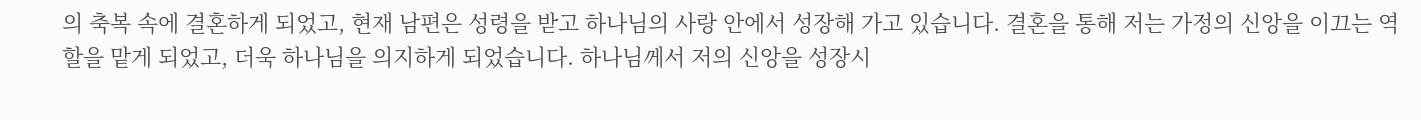의 축복 속에 결혼하게 되었고, 현재 남편은 성령을 받고 하나님의 사랑 안에서 성장해 가고 있습니다. 결혼을 통해 저는 가정의 신앙을 이끄는 역할을 맡게 되었고, 더욱 하나님을 의지하게 되었습니다. 하나님께서 저의 신앙을 성장시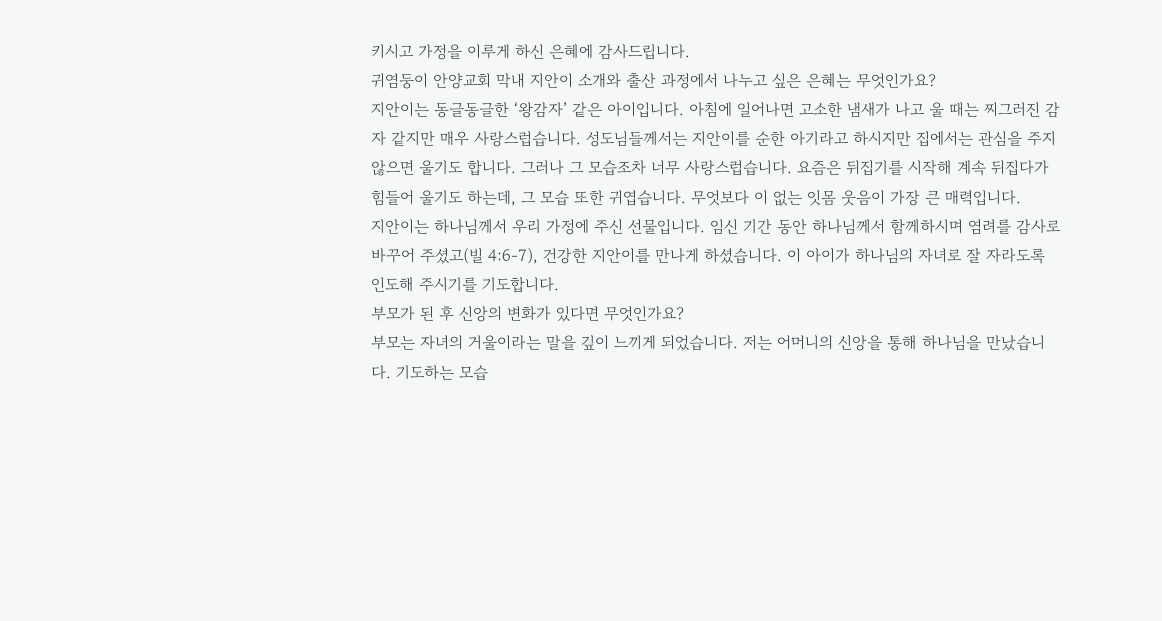키시고 가정을 이루게 하신 은혜에 감사드립니다.
귀염둥이 안양교회 막내 지안이 소개와 출산 과정에서 나누고 싶은 은혜는 무엇인가요?
지안이는 동글동글한 ‘왕감자’ 같은 아이입니다. 아침에 일어나면 고소한 냄새가 나고 울 때는 찌그러진 감자 같지만 매우 사랑스럽습니다. 성도님들께서는 지안이를 순한 아기라고 하시지만 집에서는 관심을 주지 않으면 울기도 합니다. 그러나 그 모습조차 너무 사랑스럽습니다. 요즘은 뒤집기를 시작해 계속 뒤집다가 힘들어 울기도 하는데, 그 모습 또한 귀엽습니다. 무엇보다 이 없는 잇몸 웃음이 가장 큰 매력입니다.
지안이는 하나님께서 우리 가정에 주신 선물입니다. 임신 기간 동안 하나님께서 함께하시며 염려를 감사로 바꾸어 주셨고(빌 4:6-7), 건강한 지안이를 만나게 하셨습니다. 이 아이가 하나님의 자녀로 잘 자라도록 인도해 주시기를 기도합니다.
부모가 된 후 신앙의 변화가 있다면 무엇인가요?
부모는 자녀의 거울이라는 말을 깊이 느끼게 되었습니다. 저는 어머니의 신앙을 통해 하나님을 만났습니다. 기도하는 모습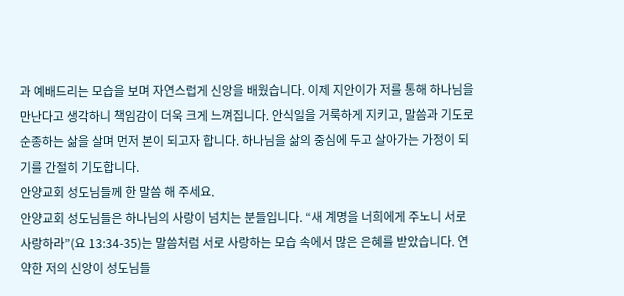과 예배드리는 모습을 보며 자연스럽게 신앙을 배웠습니다. 이제 지안이가 저를 통해 하나님을 만난다고 생각하니 책임감이 더욱 크게 느껴집니다. 안식일을 거룩하게 지키고, 말씀과 기도로 순종하는 삶을 살며 먼저 본이 되고자 합니다. 하나님을 삶의 중심에 두고 살아가는 가정이 되기를 간절히 기도합니다.
안양교회 성도님들께 한 말씀 해 주세요.
안양교회 성도님들은 하나님의 사랑이 넘치는 분들입니다. “새 계명을 너희에게 주노니 서로 사랑하라”(요 13:34-35)는 말씀처럼 서로 사랑하는 모습 속에서 많은 은혜를 받았습니다. 연약한 저의 신앙이 성도님들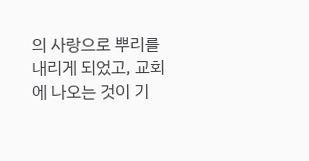의 사랑으로 뿌리를 내리게 되었고, 교회에 나오는 것이 기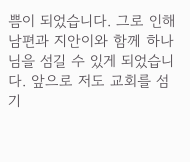쁨이 되었습니다. 그로 인해 남편과 지안이와 함께 하나님을 섬길 수 있게 되었습니다. 앞으로 저도 교회를 섬기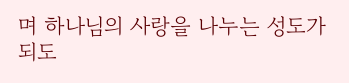며 하나님의 사랑을 나누는 성도가 되도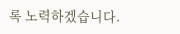록 노력하겠습니다.